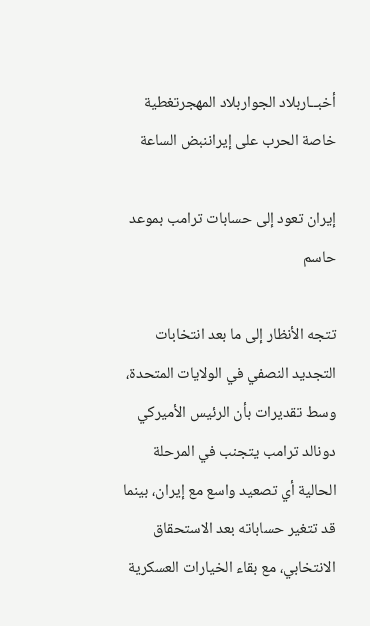أخبــاربلاد الجواربلاد المهجرتغطية خاصة الحرب على إيراننبض الساعة

إيران تعود إلى حسابات ترامب بموعد حاسم

تتجه الأنظار إلى ما بعد انتخابات التجديد النصفي في الولايات المتحدة، وسط تقديرات بأن الرئيس الأميركي دونالد ترامب يتجنب في المرحلة الحالية أي تصعيد واسع مع إيران، بينما قد تتغير حساباته بعد الاستحقاق الانتخابي، مع بقاء الخيارات العسكرية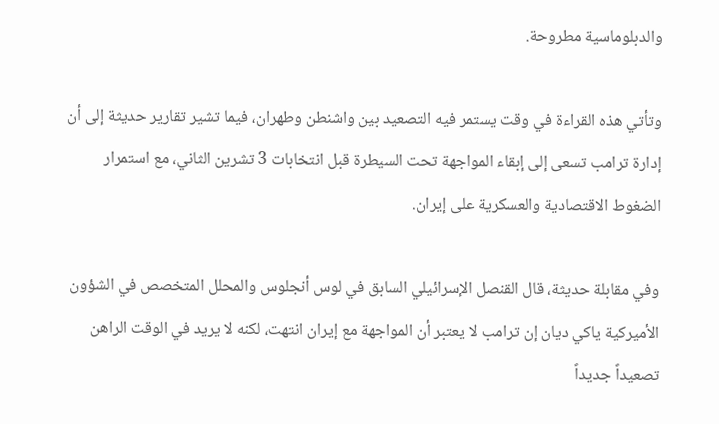والدبلوماسية مطروحة.

وتأتي هذه القراءة في وقت يستمر فيه التصعيد بين واشنطن وطهران، فيما تشير تقارير حديثة إلى أن إدارة ترامب تسعى إلى إبقاء المواجهة تحت السيطرة قبل انتخابات 3 تشرين الثاني، مع استمرار الضغوط الاقتصادية والعسكرية على إيران.

وفي مقابلة حديثة، قال القنصل الإسرائيلي السابق في لوس أنجلوس والمحلل المتخصص في الشؤون الأميركية ياكي ديان إن ترامب لا يعتبر أن المواجهة مع إيران انتهت، لكنه لا يريد في الوقت الراهن تصعيداً جديداً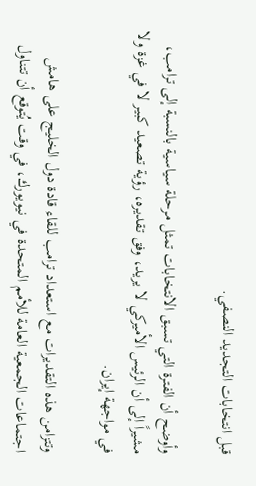قبل انتخابات التجديد النصفي.

وأوضح أن الفترة التي تسبق الانتخابات تمثل مرحلة سياسية بالنسبة إلى ترامب، مشيراً إلى أن الرئيس الأميركي لا يريد، وفق تقديره، رؤية تصعيد كبير لا في غزة ولا في مواجهة إيران.

وتتزامن هذه التقديرات مع استعداد ترامب للقاء قادة دول الخليج على هامش اجتماعات الجمعية العامة للأمم المتحدة في نيويورك، في وقت يُتوقع أن تتناول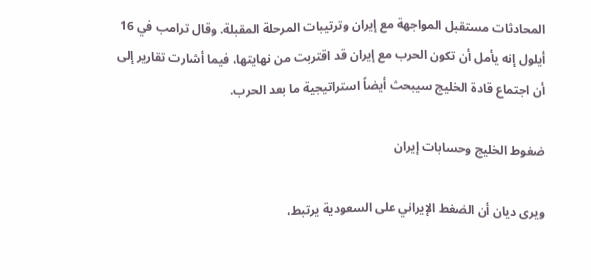المحادثات مستقبل المواجهة مع إيران وترتيبات المرحلة المقبلة. وقال ترامب في 16 أيلول إنه يأمل أن تكون الحرب مع إيران قد اقتربت من نهايتها، فيما أشارت تقارير إلى أن اجتماع قادة الخليج سيبحث أيضاً استراتيجية ما بعد الحرب.

ضغوط الخليج وحسابات إيران

ويرى ديان أن الضغط الإيراني على السعودية يرتبط،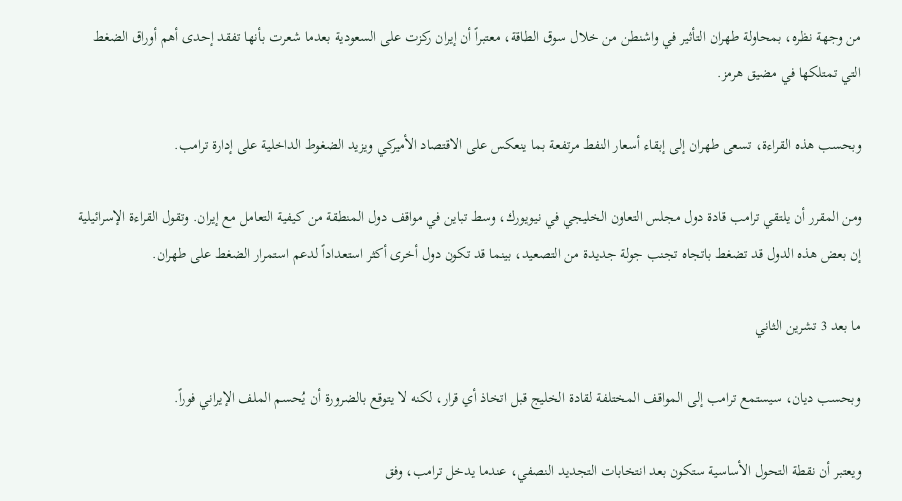من وجهة نظره، بمحاولة طهران التأثير في واشنطن من خلال سوق الطاقة، معتبراً أن إيران ركزت على السعودية بعدما شعرت بأنها تفقد إحدى أهم أوراق الضغط التي تمتلكها في مضيق هرمز.

وبحسب هذه القراءة، تسعى طهران إلى إبقاء أسعار النفط مرتفعة بما ينعكس على الاقتصاد الأميركي ويزيد الضغوط الداخلية على إدارة ترامب.

ومن المقرر أن يلتقي ترامب قادة دول مجلس التعاون الخليجي في نيويورك، وسط تباين في مواقف دول المنطقة من كيفية التعامل مع إيران. وتقول القراءة الإسرائيلية إن بعض هذه الدول قد تضغط باتجاه تجنب جولة جديدة من التصعيد، بينما قد تكون دول أخرى أكثر استعداداً لدعم استمرار الضغط على طهران.

ما بعد 3 تشرين الثاني

وبحسب ديان، سيستمع ترامب إلى المواقف المختلفة لقادة الخليج قبل اتخاذ أي قرار، لكنه لا يتوقع بالضرورة أن يُحسم الملف الإيراني فوراً.

ويعتبر أن نقطة التحول الأساسية ستكون بعد انتخابات التجديد النصفي، عندما يدخل ترامب، وفق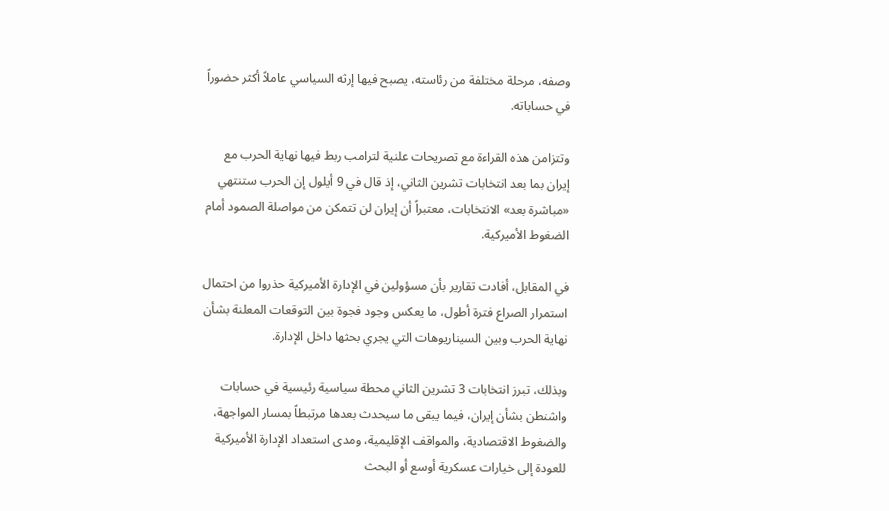وصفه، مرحلة مختلفة من رئاسته، يصبح فيها إرثه السياسي عاملاً أكثر حضوراً في حساباته.

وتتزامن هذه القراءة مع تصريحات علنية لترامب ربط فيها نهاية الحرب مع إيران بما بعد انتخابات تشرين الثاني، إذ قال في 9 أيلول إن الحرب ستنتهي «مباشرة بعد» الانتخابات، معتبراً أن إيران لن تتمكن من مواصلة الصمود أمام الضغوط الأميركية.

في المقابل، أفادت تقارير بأن مسؤولين في الإدارة الأميركية حذروا من احتمال استمرار الصراع فترة أطول، ما يعكس وجود فجوة بين التوقعات المعلنة بشأن نهاية الحرب وبين السيناريوهات التي يجري بحثها داخل الإدارة.

وبذلك، تبرز انتخابات 3 تشرين الثاني محطة سياسية رئيسية في حسابات واشنطن بشأن إيران، فيما يبقى ما سيحدث بعدها مرتبطاً بمسار المواجهة، والضغوط الاقتصادية، والمواقف الإقليمية، ومدى استعداد الإدارة الأميركية للعودة إلى خيارات عسكرية أوسع أو البحث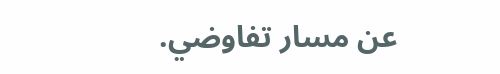عن مسار تفاوضي.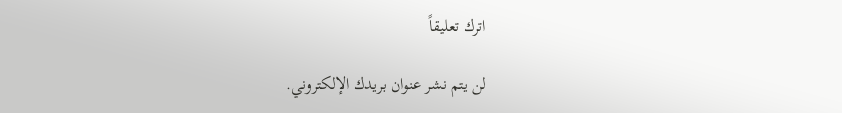اترك تعليقاً

لن يتم نشر عنوان بريدك الإلكتروني.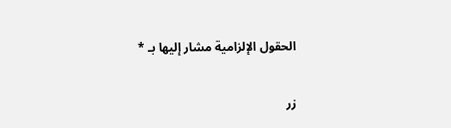الحقول الإلزامية مشار إليها بـ *

زر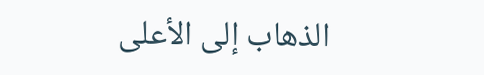الذهاب إلى الأعلى